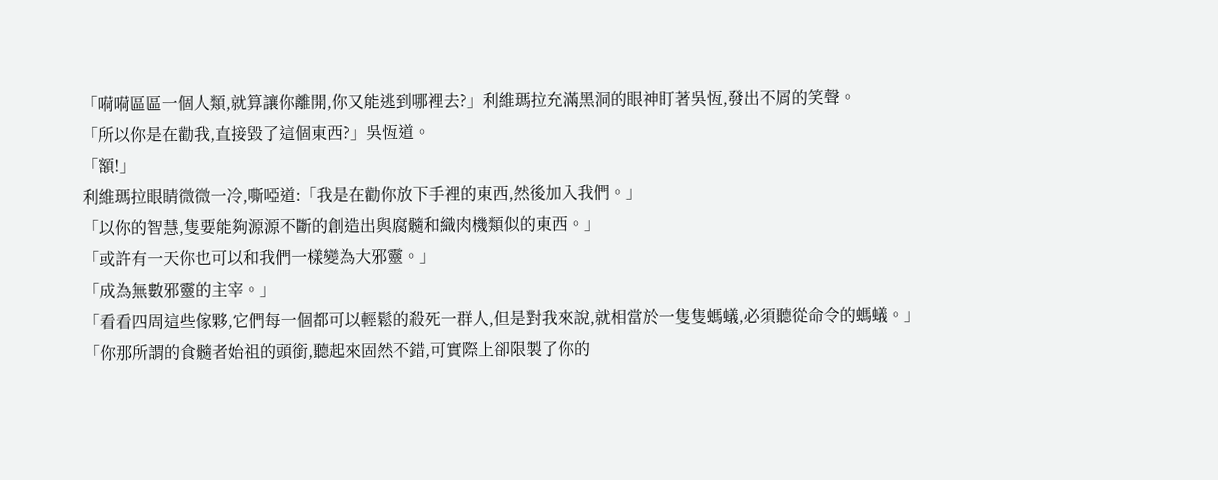「嗬嗬區區一個人類,就算讓你離開,你又能逃到哪裡去?」利維瑪拉充滿黑洞的眼神盯著吳恆,發出不屑的笑聲。
「所以你是在勸我,直接毀了這個東西?」吳恆道。
「額!」
利維瑪拉眼睛微微一冷,嘶啞道:「我是在勸你放下手裡的東西,然後加入我們。」
「以你的智慧,隻要能夠源源不斷的創造出與腐髓和織肉機類似的東西。」
「或許有一天你也可以和我們一樣變為大邪靈。」
「成為無數邪靈的主宰。」
「看看四周這些傢夥,它們每一個都可以輕鬆的殺死一群人,但是對我來說,就相當於一隻隻螞蟻,必須聽從命令的螞蟻。」
「你那所謂的食髓者始祖的頭銜,聽起來固然不錯,可實際上卻限製了你的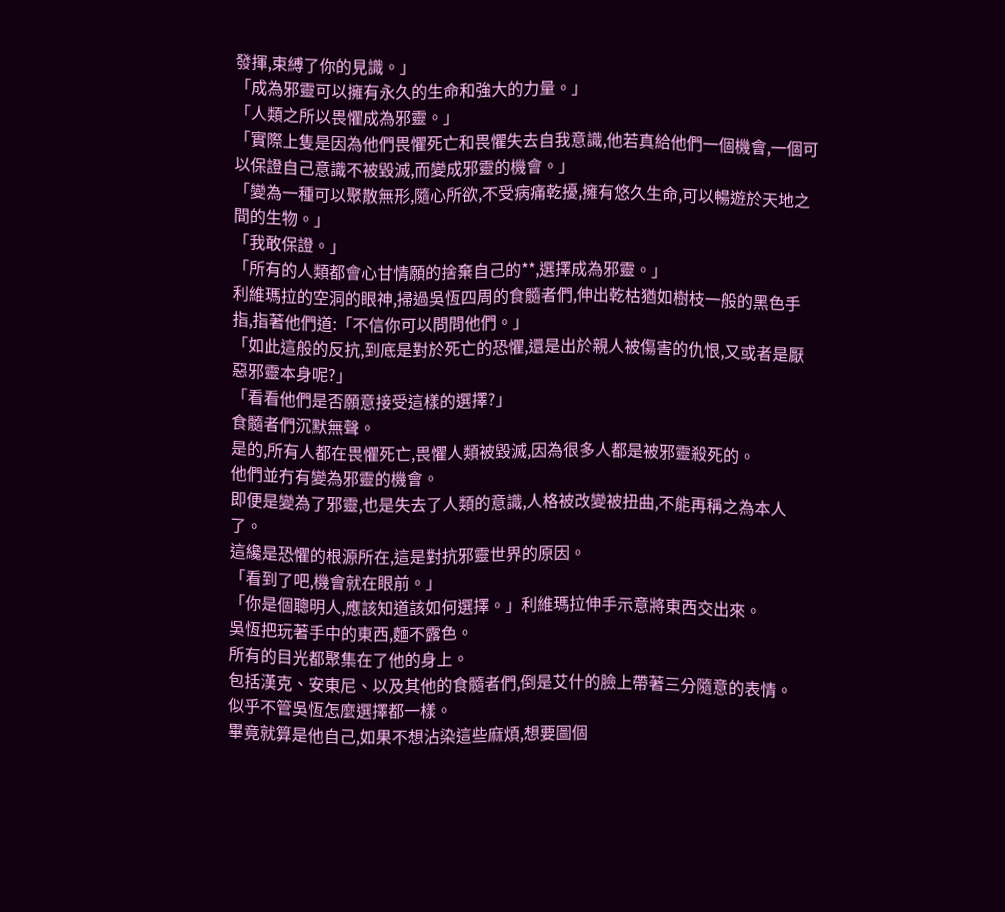發揮,束縛了你的見識。」
「成為邪靈可以擁有永久的生命和強大的力量。」
「人類之所以畏懼成為邪靈。」
「實際上隻是因為他們畏懼死亡和畏懼失去自我意識,他若真給他們一個機會,一個可以保證自己意識不被毀滅,而變成邪靈的機會。」
「變為一種可以聚散無形,隨心所欲,不受病痛乾擾,擁有悠久生命,可以暢遊於天地之間的生物。」
「我敢保證。」
「所有的人類都會心甘情願的捨棄自己的**,選擇成為邪靈。」
利維瑪拉的空洞的眼神,掃過吳恆四周的食髓者們,伸出乾枯猶如樹枝一般的黑色手指,指著他們道:「不信你可以問問他們。」
「如此這般的反抗,到底是對於死亡的恐懼,還是出於親人被傷害的仇恨,又或者是厭惡邪靈本身呢?」
「看看他們是否願意接受這樣的選擇?」
食髓者們沉默無聲。
是的,所有人都在畏懼死亡,畏懼人類被毀滅,因為很多人都是被邪靈殺死的。
他們並冇有變為邪靈的機會。
即便是變為了邪靈,也是失去了人類的意識,人格被改變被扭曲,不能再稱之為本人了。
這纔是恐懼的根源所在,這是對抗邪靈世界的原因。
「看到了吧,機會就在眼前。」
「你是個聰明人,應該知道該如何選擇。」利維瑪拉伸手示意將東西交出來。
吳恆把玩著手中的東西,麵不露色。
所有的目光都聚集在了他的身上。
包括漢克、安東尼、以及其他的食髓者們,倒是艾什的臉上帶著三分隨意的表情。
似乎不管吳恆怎麼選擇都一樣。
畢竟就算是他自己,如果不想沾染這些麻煩,想要圖個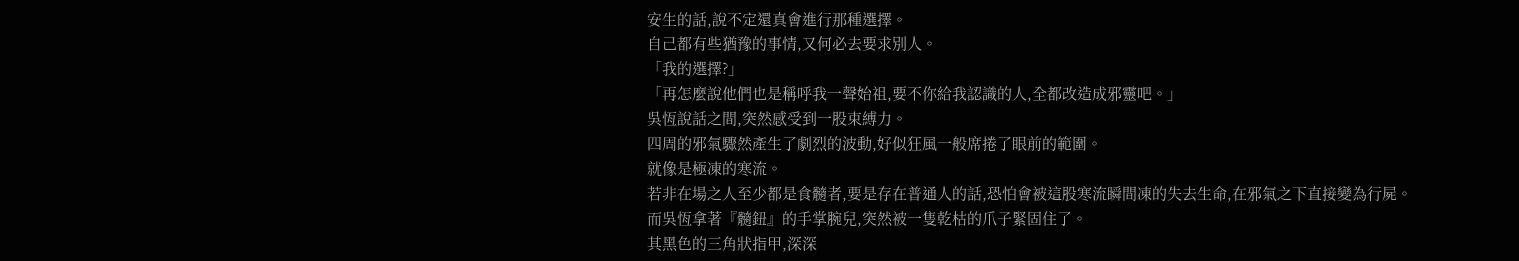安生的話,說不定還真會進行那種選擇。
自己都有些猶豫的事情,又何必去要求別人。
「我的選擇?」
「再怎麼說他們也是稱呼我一聲始祖,要不你給我認識的人,全都改造成邪靈吧。」
吳恆說話之間,突然感受到一股束縛力。
四周的邪氣驟然產生了劇烈的波動,好似狂風一般席捲了眼前的範圍。
就像是極凍的寒流。
若非在場之人至少都是食髓者,要是存在普通人的話,恐怕會被這股寒流瞬間凍的失去生命,在邪氣之下直接變為行屍。
而吳恆拿著『髓鈕』的手掌腕兒,突然被一隻乾枯的爪子緊固住了。
其黑色的三角狀指甲,深深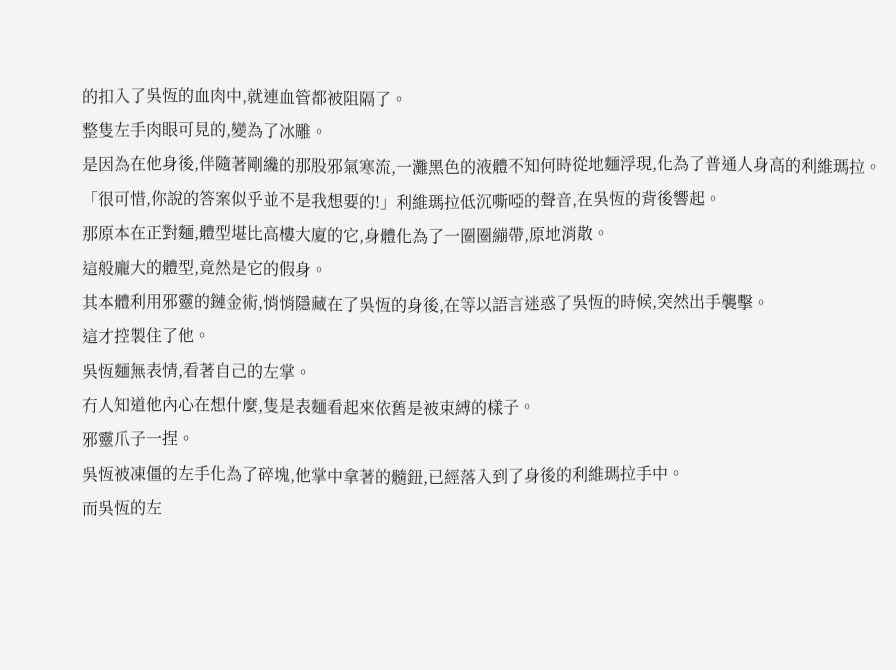的扣入了吳恆的血肉中,就連血管都被阻隔了。
整隻左手肉眼可見的,變為了冰雕。
是因為在他身後,伴隨著剛纔的那股邪氣寒流,一灘黑色的液體不知何時從地麵浮現,化為了普通人身高的利維瑪拉。
「很可惜,你說的答案似乎並不是我想要的!」利維瑪拉低沉嘶啞的聲音,在吳恆的背後響起。
那原本在正對麵,體型堪比高樓大廈的它,身體化為了一圈圈繃帶,原地消散。
這般龐大的體型,竟然是它的假身。
其本體利用邪靈的鏈金術,悄悄隱藏在了吳恆的身後,在等以語言迷惑了吳恆的時候,突然出手襲擊。
這才控製住了他。
吳恆麵無表情,看著自己的左掌。
冇人知道他內心在想什麼,隻是表麵看起來依舊是被束縛的樣子。
邪靈爪子一捏。
吳恆被凍僵的左手化為了碎塊,他掌中拿著的髓鈕,已經落入到了身後的利維瑪拉手中。
而吳恆的左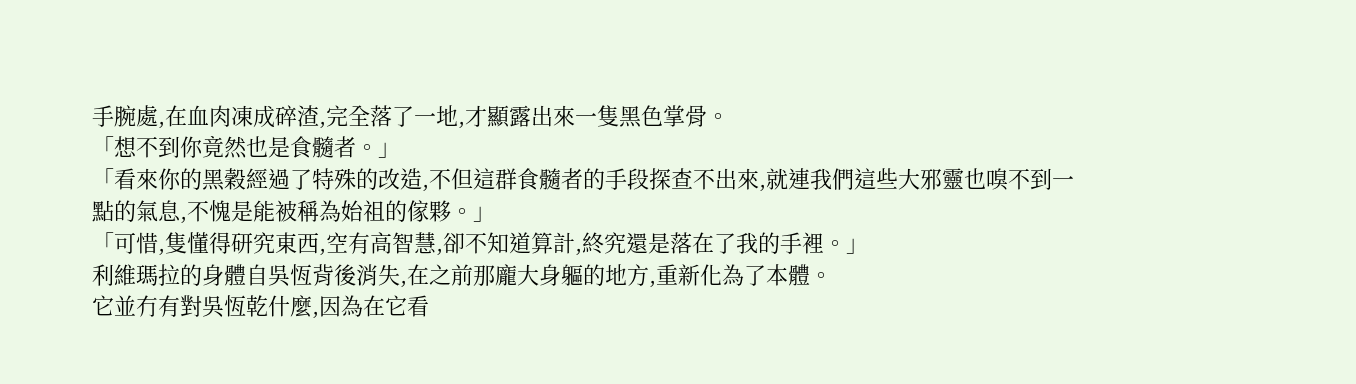手腕處,在血肉凍成碎渣,完全落了一地,才顯露出來一隻黑色掌骨。
「想不到你竟然也是食髓者。」
「看來你的黑穀經過了特殊的改造,不但這群食髓者的手段探查不出來,就連我們這些大邪靈也嗅不到一點的氣息,不愧是能被稱為始祖的傢夥。」
「可惜,隻懂得研究東西,空有高智慧,卻不知道算計,終究還是落在了我的手裡。」
利維瑪拉的身體自吳恆背後消失,在之前那龐大身軀的地方,重新化為了本體。
它並冇有對吳恆乾什麼,因為在它看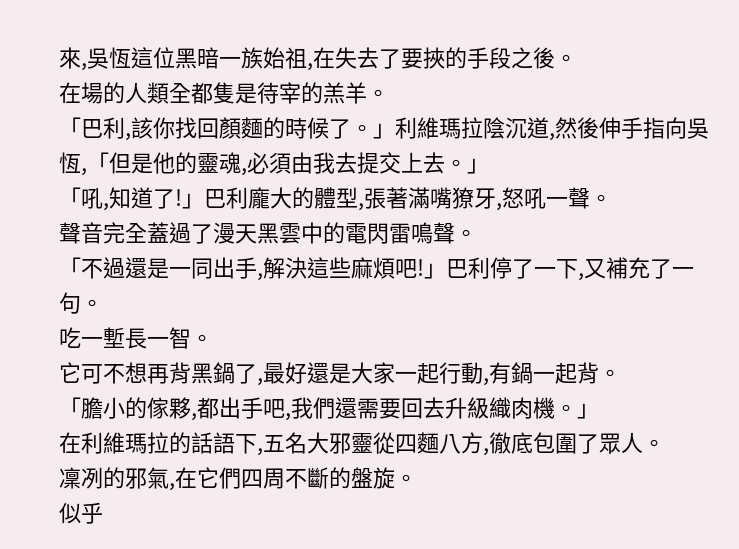來,吳恆這位黑暗一族始祖,在失去了要挾的手段之後。
在場的人類全都隻是待宰的羔羊。
「巴利,該你找回顏麵的時候了。」利維瑪拉陰沉道,然後伸手指向吳恆,「但是他的靈魂,必須由我去提交上去。」
「吼,知道了!」巴利龐大的體型,張著滿嘴獠牙,怒吼一聲。
聲音完全蓋過了漫天黑雲中的電閃雷鳴聲。
「不過還是一同出手,解決這些麻煩吧!」巴利停了一下,又補充了一句。
吃一塹長一智。
它可不想再背黑鍋了,最好還是大家一起行動,有鍋一起背。
「膽小的傢夥,都出手吧,我們還需要回去升級織肉機。」
在利維瑪拉的話語下,五名大邪靈從四麵八方,徹底包圍了眾人。
凜冽的邪氣,在它們四周不斷的盤旋。
似乎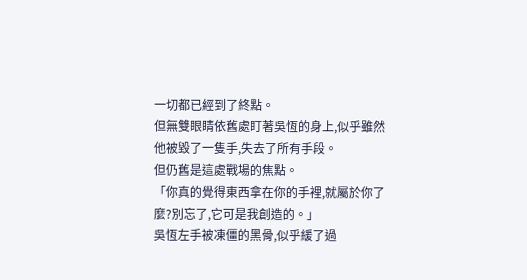一切都已經到了終點。
但無雙眼睛依舊處盯著吳恆的身上,似乎雖然他被毀了一隻手,失去了所有手段。
但仍舊是這處戰場的焦點。
「你真的覺得東西拿在你的手裡,就屬於你了麼?別忘了,它可是我創造的。」
吳恆左手被凍僵的黑骨,似乎緩了過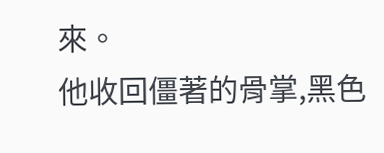來。
他收回僵著的骨掌,黑色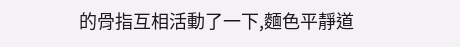的骨指互相活動了一下,麵色平靜道